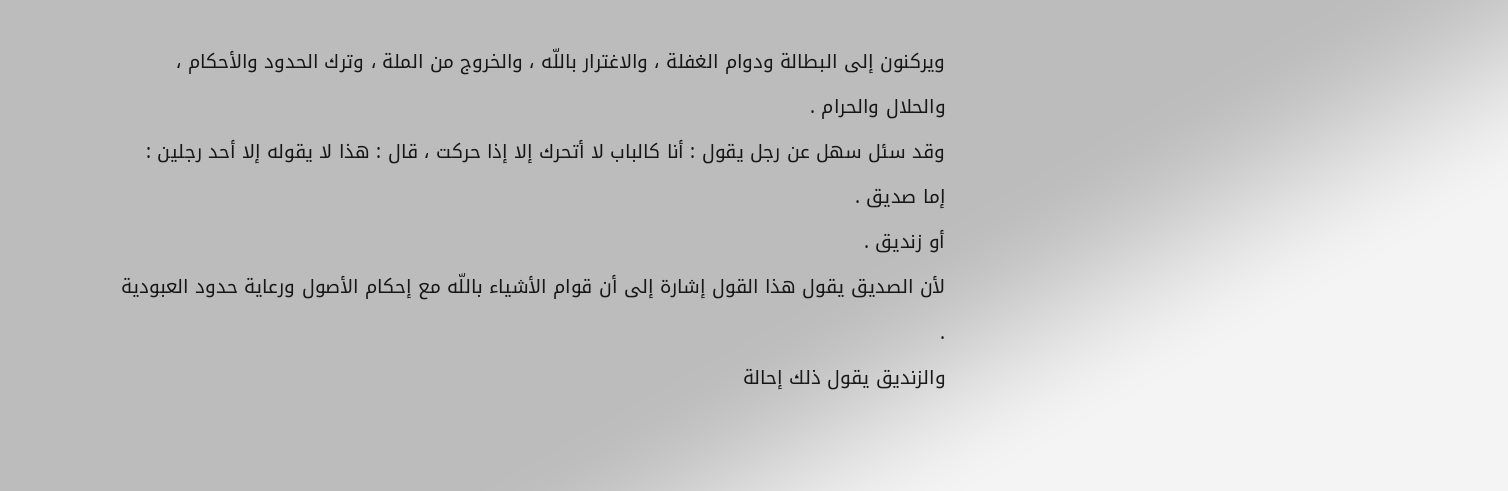ويركنون إلى البطالة ودوام الغفلة ، والاغترار باللّه ، والخروج من الملة ، وترك الحدود والأحكام ، والحلال والحرام .
وقد سئل سهل عن رجل يقول : أنا كالباب لا أتحرك إلا إذا حركت ، قال : هذا لا يقوله إلا أحد رجلين :
إما صديق .
أو زنديق .
لأن الصديق يقول هذا القول إشارة إلى أن قوام الأشياء باللّه مع إحكام الأصول ورعاية حدود العبودية .
والزنديق يقول ذلك إحالة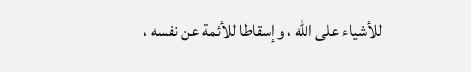للأشياء على اللّه ، وإسقاطا للأئمة عن نفسه ،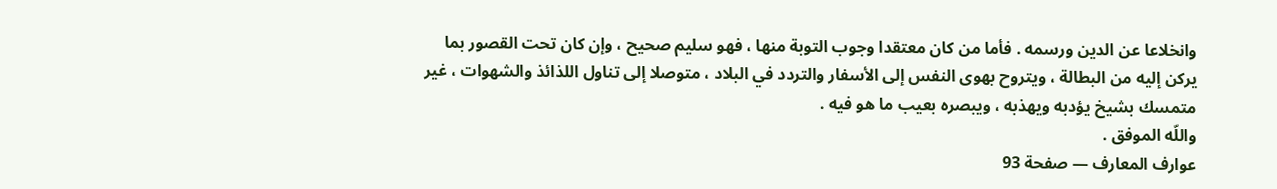وانخلاعا عن الدين ورسمه . فأما من كان معتقدا وجوب التوبة منها ، فهو سليم صحيح ، وإن كان تحت القصور بما يركن إليه من البطالة ، ويتروح بهوى النفس إلى الأسفار والتردد في البلاد ، متوصلا إلى تناول اللذائذ والشهوات ، غير متمسك بشيخ يؤدبه ويهذبه ، ويبصره بعيب ما هو فيه .
واللّه الموفق .
عوارف المعارف — صفحة 93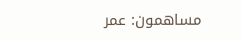مساهمون: عمر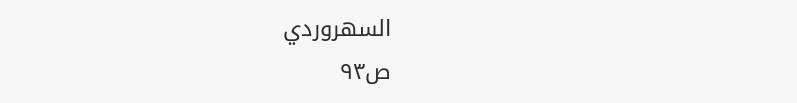السهروردي
ص٩٣